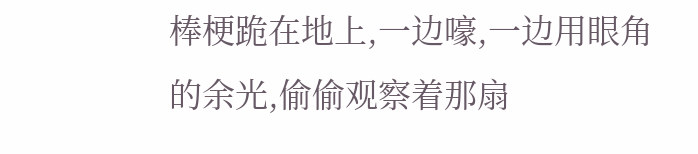棒梗跪在地上,一边嚎,一边用眼角的余光,偷偷观察着那扇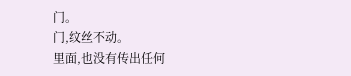门。
门,纹丝不动。
里面,也没有传出任何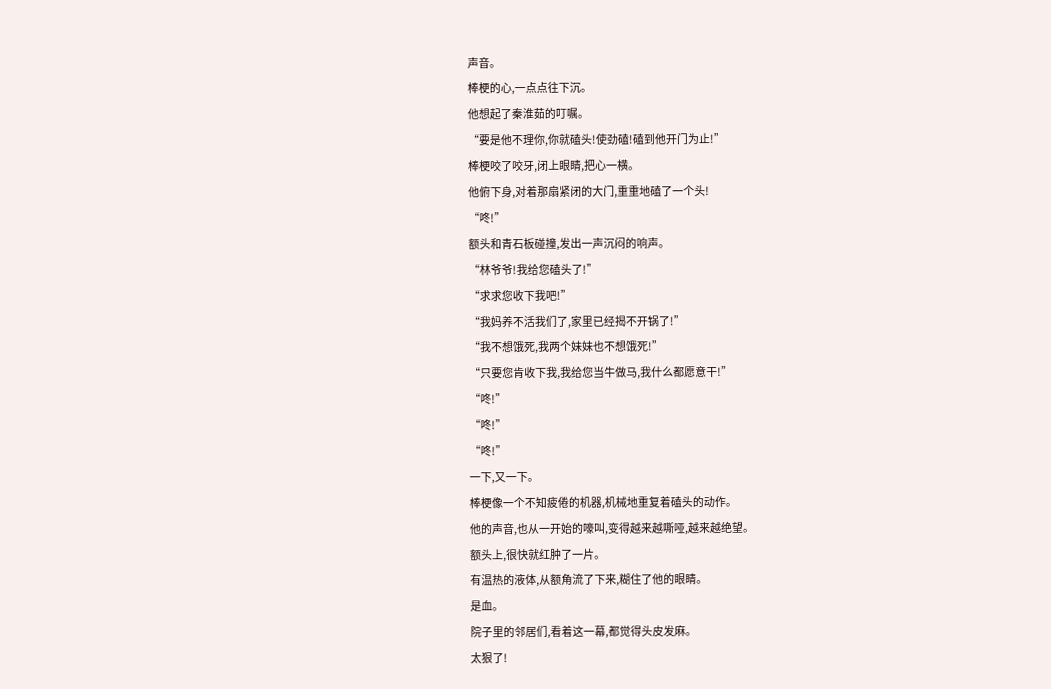声音。
棒梗的心,一点点往下沉。
他想起了秦淮茹的叮嘱。
“要是他不理你,你就磕头!使劲磕!磕到他开门为止!”
棒梗咬了咬牙,闭上眼睛,把心一横。
他俯下身,对着那扇紧闭的大门,重重地磕了一个头!
“咚!”
额头和青石板碰撞,发出一声沉闷的响声。
“林爷爷!我给您磕头了!”
“求求您收下我吧!”
“我妈养不活我们了,家里已经揭不开锅了!”
“我不想饿死,我两个妹妹也不想饿死!”
“只要您肯收下我,我给您当牛做马,我什么都愿意干!”
“咚!”
“咚!”
“咚!”
一下,又一下。
棒梗像一个不知疲倦的机器,机械地重复着磕头的动作。
他的声音,也从一开始的嚎叫,变得越来越嘶哑,越来越绝望。
额头上,很快就红肿了一片。
有温热的液体,从额角流了下来,糊住了他的眼睛。
是血。
院子里的邻居们,看着这一幕,都觉得头皮发麻。
太狠了!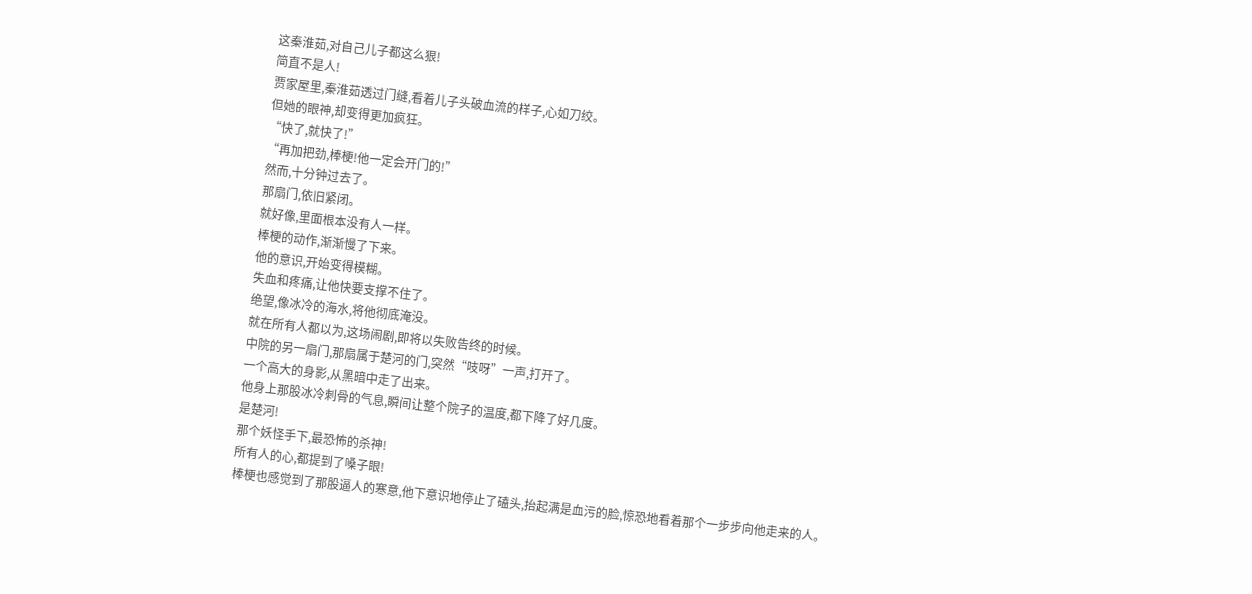这秦淮茹,对自己儿子都这么狠!
简直不是人!
贾家屋里,秦淮茹透过门缝,看着儿子头破血流的样子,心如刀绞。
但她的眼神,却变得更加疯狂。
“快了,就快了!”
“再加把劲,棒梗!他一定会开门的!”
然而,十分钟过去了。
那扇门,依旧紧闭。
就好像,里面根本没有人一样。
棒梗的动作,渐渐慢了下来。
他的意识,开始变得模糊。
失血和疼痛,让他快要支撑不住了。
绝望,像冰冷的海水,将他彻底淹没。
就在所有人都以为,这场闹剧,即将以失败告终的时候。
中院的另一扇门,那扇属于楚河的门,突然“吱呀”一声,打开了。
一个高大的身影,从黑暗中走了出来。
他身上那股冰冷刺骨的气息,瞬间让整个院子的温度,都下降了好几度。
是楚河!
那个妖怪手下,最恐怖的杀神!
所有人的心,都提到了嗓子眼!
棒梗也感觉到了那股逼人的寒意,他下意识地停止了磕头,抬起满是血污的脸,惊恐地看着那个一步步向他走来的人。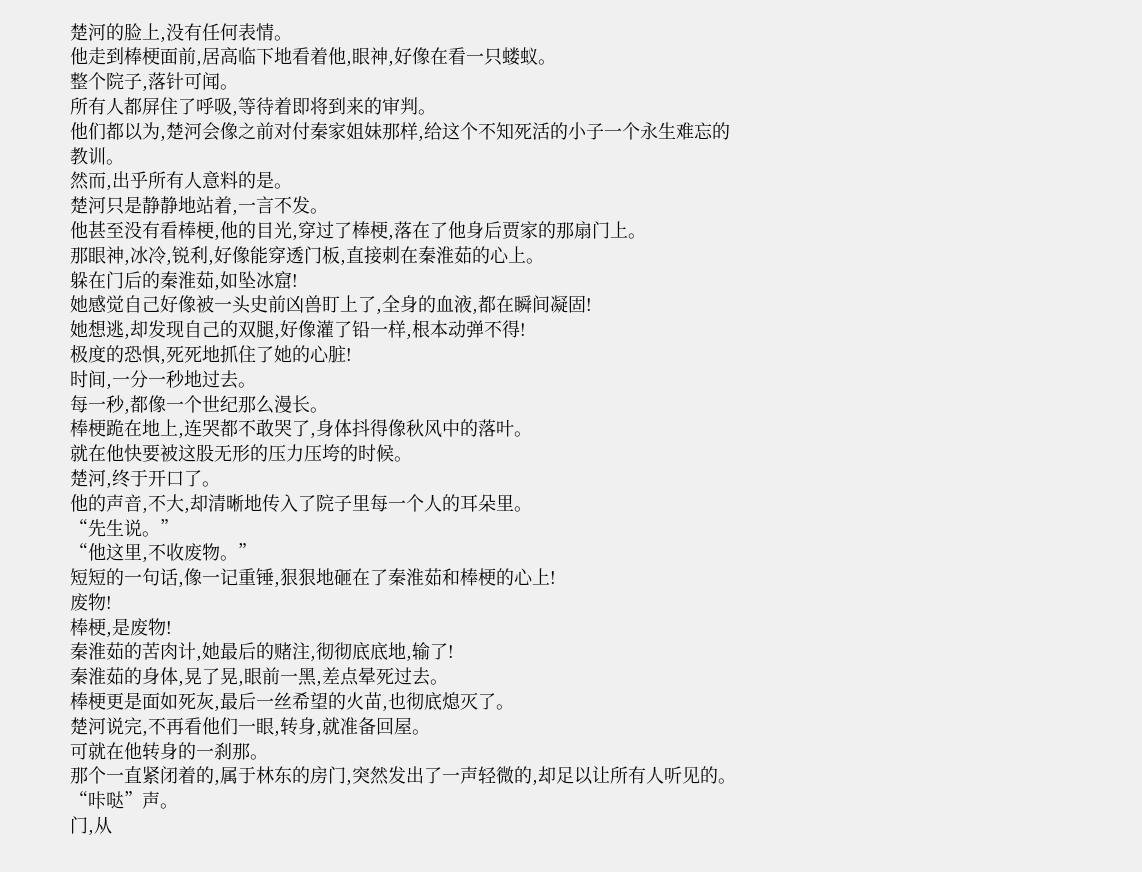楚河的脸上,没有任何表情。
他走到棒梗面前,居高临下地看着他,眼神,好像在看一只蝼蚁。
整个院子,落针可闻。
所有人都屏住了呼吸,等待着即将到来的审判。
他们都以为,楚河会像之前对付秦家姐妹那样,给这个不知死活的小子一个永生难忘的教训。
然而,出乎所有人意料的是。
楚河只是静静地站着,一言不发。
他甚至没有看棒梗,他的目光,穿过了棒梗,落在了他身后贾家的那扇门上。
那眼神,冰冷,锐利,好像能穿透门板,直接刺在秦淮茹的心上。
躲在门后的秦淮茹,如坠冰窟!
她感觉自己好像被一头史前凶兽盯上了,全身的血液,都在瞬间凝固!
她想逃,却发现自己的双腿,好像灌了铅一样,根本动弹不得!
极度的恐惧,死死地抓住了她的心脏!
时间,一分一秒地过去。
每一秒,都像一个世纪那么漫长。
棒梗跪在地上,连哭都不敢哭了,身体抖得像秋风中的落叶。
就在他快要被这股无形的压力压垮的时候。
楚河,终于开口了。
他的声音,不大,却清晰地传入了院子里每一个人的耳朵里。
“先生说。”
“他这里,不收废物。”
短短的一句话,像一记重锤,狠狠地砸在了秦淮茹和棒梗的心上!
废物!
棒梗,是废物!
秦淮茹的苦肉计,她最后的赌注,彻彻底底地,输了!
秦淮茹的身体,晃了晃,眼前一黑,差点晕死过去。
棒梗更是面如死灰,最后一丝希望的火苗,也彻底熄灭了。
楚河说完,不再看他们一眼,转身,就准备回屋。
可就在他转身的一刹那。
那个一直紧闭着的,属于林东的房门,突然发出了一声轻微的,却足以让所有人听见的。
“咔哒”声。
门,从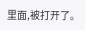里面,被打开了。